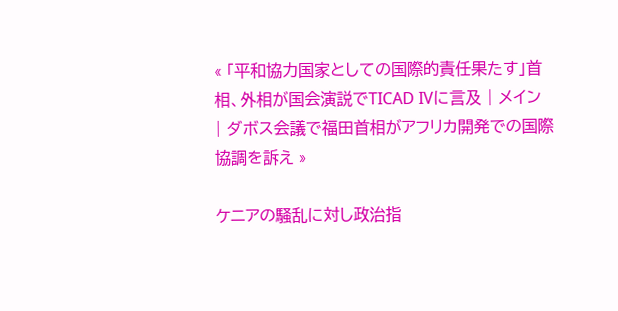« 「平和協力国家としての国際的責任果たす」首相、外相が国会演説でTICAD IVに言及 | メイン | ダボス会議で福田首相がアフリカ開発での国際協調を訴え »

ケニアの騒乱に対し政治指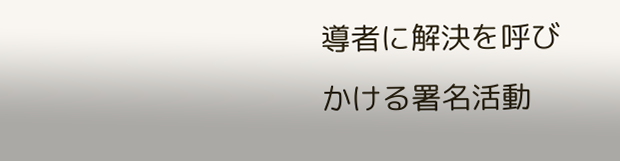導者に解決を呼びかける署名活動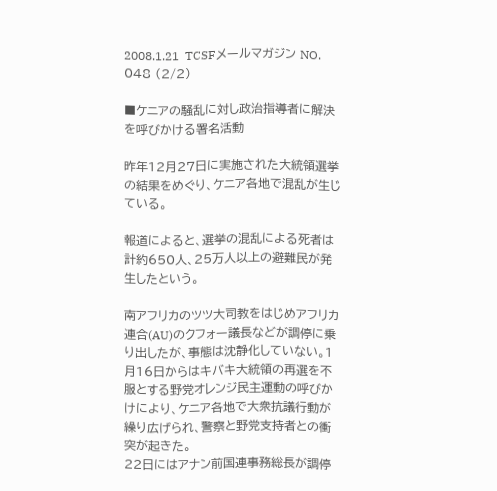2008.1.21  TCSFメールマガジン NO. 048 (2/2)

■ケニアの騒乱に対し政治指導者に解決を呼びかける署名活動

昨年12月27日に実施された大統領選挙の結果をめぐり、ケニア各地で混乱が生じている。

報道によると、選挙の混乱による死者は計約650人、25万人以上の避難民が発生したという。

南アフリカのツツ大司教をはじめアフリカ連合(AU)のクフォー議長などが調停に乗り出したが、事態は沈静化していない。1月16日からはキバキ大統領の再選を不服とする野党オレンジ民主運動の呼びかけにより、ケニア各地で大衆抗議行動が繰り広げられ、警察と野党支持者との衝突が起きた。
22日にはアナン前国連事務総長が調停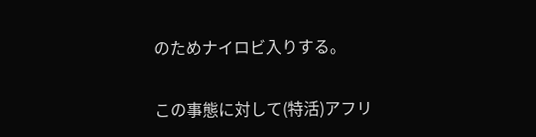のためナイロビ入りする。

この事態に対して(特活)アフリ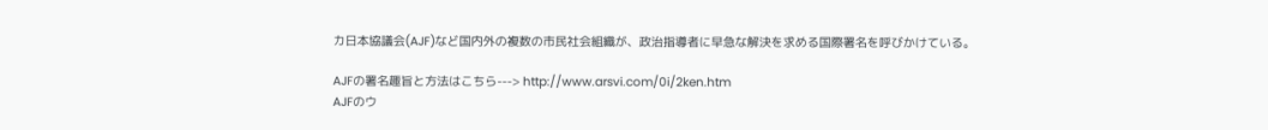カ日本協議会(AJF)など国内外の複数の市民社会組織が、政治指導者に早急な解決を求める国際署名を呼びかけている。

AJFの署名趣旨と方法はこちら---> http://www.arsvi.com/0i/2ken.htm
AJFのウ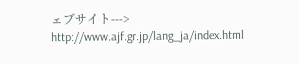ェブサイト---> http://www.ajf.gr.jp/lang_ja/index.html